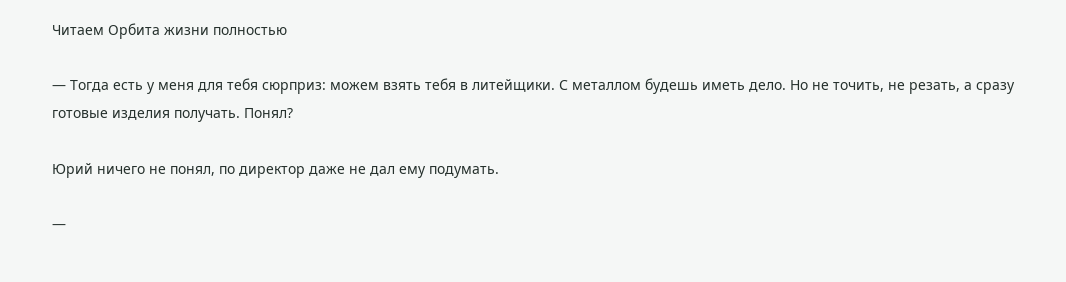Читаем Орбита жизни полностью

— Тогда есть у меня для тебя сюрприз: можем взять тебя в литейщики. С металлом будешь иметь дело. Но не точить, не резать, а сразу готовые изделия получать. Понял?

Юрий ничего не понял, по директор даже не дал ему подумать.

—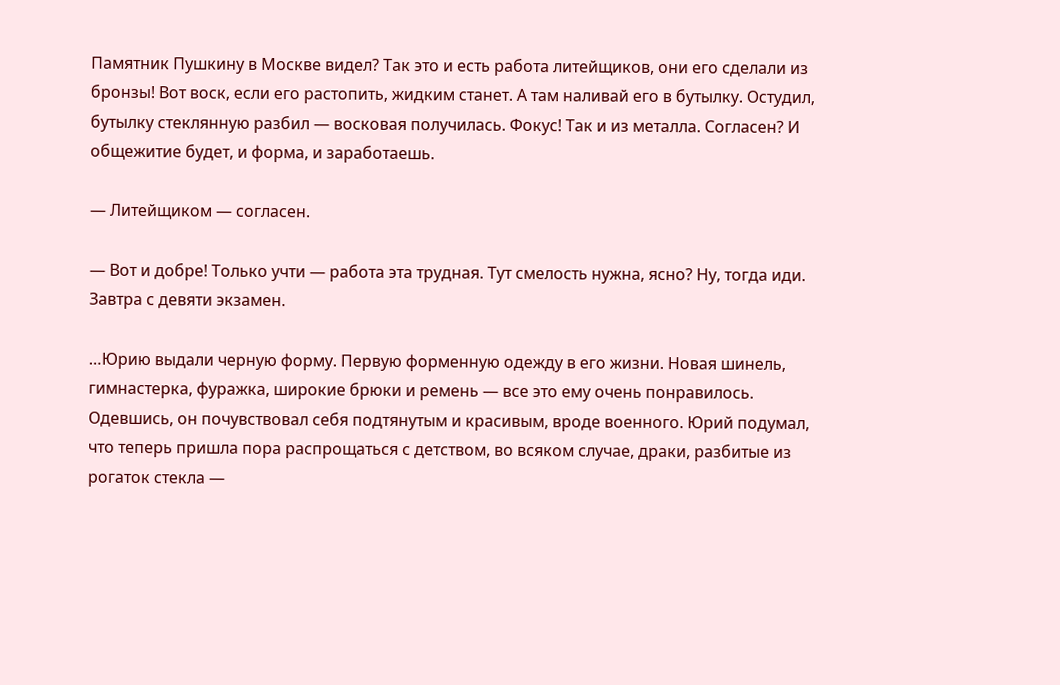Памятник Пушкину в Москве видел? Так это и есть работа литейщиков, они его сделали из бронзы! Вот воск, если его растопить, жидким станет. А там наливай его в бутылку. Остудил, бутылку стеклянную разбил — восковая получилась. Фокус! Так и из металла. Согласен? И общежитие будет, и форма, и заработаешь.

— Литейщиком — согласен.

— Вот и добре! Только учти — работа эта трудная. Тут смелость нужна, ясно? Ну, тогда иди. Завтра с девяти экзамен.

…Юрию выдали черную форму. Первую форменную одежду в его жизни. Новая шинель, гимнастерка, фуражка, широкие брюки и ремень — все это ему очень понравилось. Одевшись, он почувствовал себя подтянутым и красивым, вроде военного. Юрий подумал, что теперь пришла пора распрощаться с детством, во всяком случае, драки, разбитые из рогаток стекла —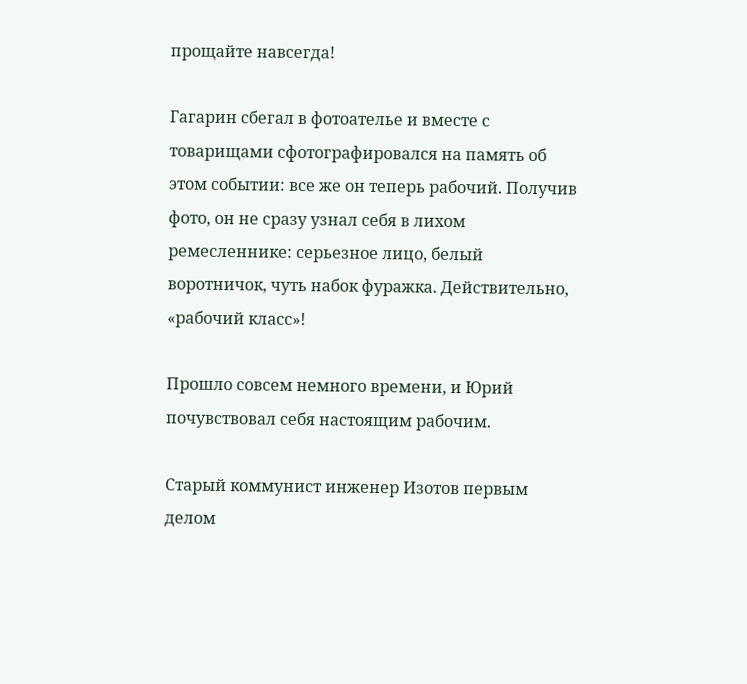прощайте навсегда!

Гагарин сбегал в фотоателье и вместе с товарищами сфотографировался на память об этом событии: все же он теперь рабочий. Получив фото, он не сразу узнал себя в лихом ремесленнике: серьезное лицо, белый воротничок, чуть набок фуражка. Действительно, «рабочий класс»!

Прошло совсем немного времени, и Юрий почувствовал себя настоящим рабочим.

Старый коммунист инженер Изотов первым делом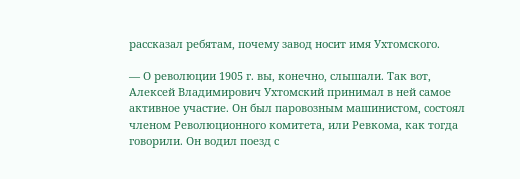рассказал ребятам, почему завод носит имя Ухтомского.

— О революции 1905 г. вы, конечно, слышали. Так вот, Алексей Владимирович Ухтомский принимал в ней самое активное участие. Он был паровозным машинистом, состоял членом Революционного комитета, или Ревкома, как тогда говорили. Он водил поезд с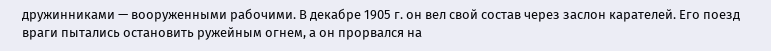дружинниками — вооруженными рабочими. В декабре 1905 г. он вел свой состав через заслон карателей. Его поезд враги пытались остановить ружейным огнем, а он прорвался на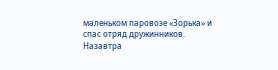маленьком паровозе «Зорька» и спас отряд дружинников. Назавтра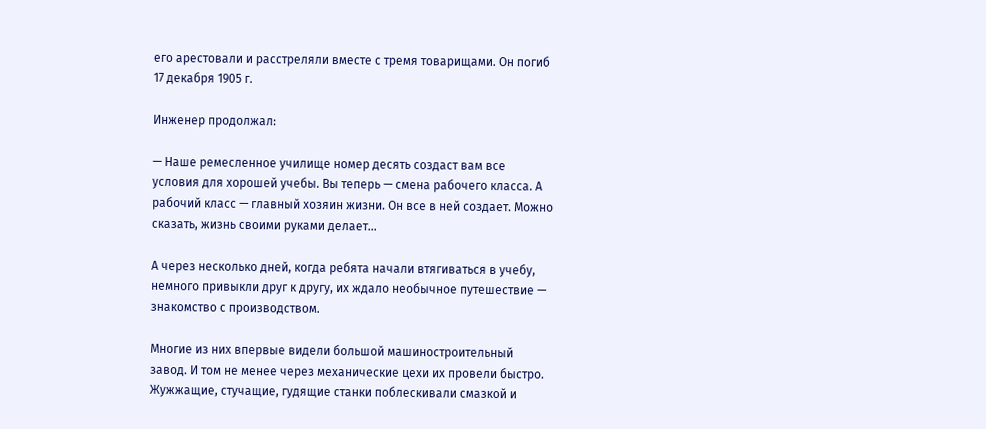его арестовали и расстреляли вместе с тремя товарищами. Он погиб 17 декабря 1905 г.

Инженер продолжал:

— Наше ремесленное училище номер десять создаст вам все условия для хорошей учебы. Вы теперь — смена рабочего класса. А рабочий класс — главный хозяин жизни. Он все в ней создает. Можно сказать, жизнь своими руками делает…

А через несколько дней, когда ребята начали втягиваться в учебу, немного привыкли друг к другу, их ждало необычное путешествие — знакомство с производством.

Многие из них впервые видели большой машиностроительный завод. И том не менее через механические цехи их провели быстро. Жужжащие, стучащие, гудящие станки поблескивали смазкой и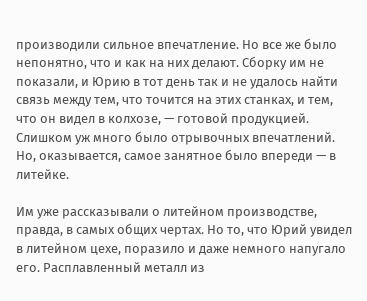производили сильное впечатление. Но все же было непонятно, что и как на них делают. Сборку им не показали, и Юрию в тот день так и не удалось найти связь между тем, что точится на этих станках, и тем, что он видел в колхозе, — готовой продукцией. Слишком уж много было отрывочных впечатлений. Но, оказывается, самое занятное было впереди — в литейке.

Им уже рассказывали о литейном производстве, правда, в самых общих чертах. Но то, что Юрий увидел в литейном цехе, поразило и даже немного напугало его. Расплавленный металл из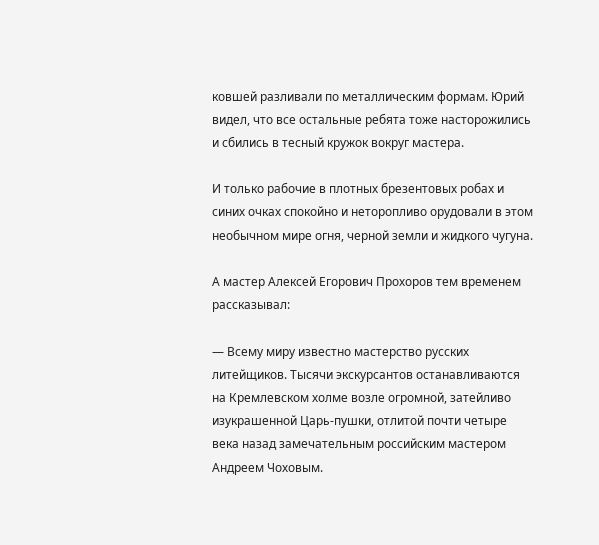ковшей разливали по металлическим формам. Юрий видел, что все остальные ребята тоже насторожились и сбились в тесный кружок вокруг мастера.

И только рабочие в плотных брезентовых робах и синих очках спокойно и неторопливо орудовали в этом необычном мире огня, черной земли и жидкого чугуна.

А мастер Алексей Егорович Прохоров тем временем рассказывал:

— Всему миру известно мастерство русских литейщиков. Тысячи экскурсантов останавливаются на Кремлевском холме возле огромной, затейливо изукрашенной Царь-пушки, отлитой почти четыре века назад замечательным российским мастером Андреем Чоховым.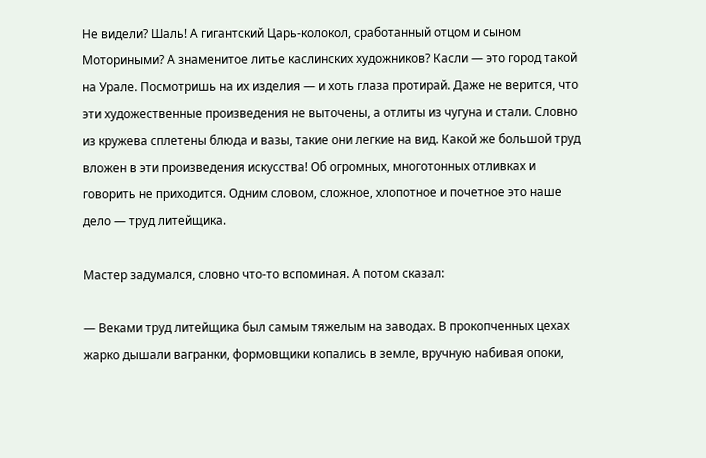Не видели? Шаль! А гигантский Царь-колокол, сработанный отцом и сыном Моториными? А знаменитое литье каслинских художников? Касли — это город такой на Урале. Посмотришь на их изделия — и хоть глаза протирай. Даже не верится, что эти художественные произведения не выточены, а отлиты из чугуна и стали. Словно из кружева сплетены блюда и вазы, такие они легкие на вид. Какой же большой труд вложен в эти произведения искусства! Об огромных, многотонных отливках и говорить не приходится. Одним словом, сложное, хлопотное и почетное это наше дело — труд литейщика.

Мастер задумался, словно что-то вспоминая. А потом сказал:

— Веками труд литейщика был самым тяжелым на заводах. В прокопченных цехах жарко дышали вагранки, формовщики копались в земле, вручную набивая опоки,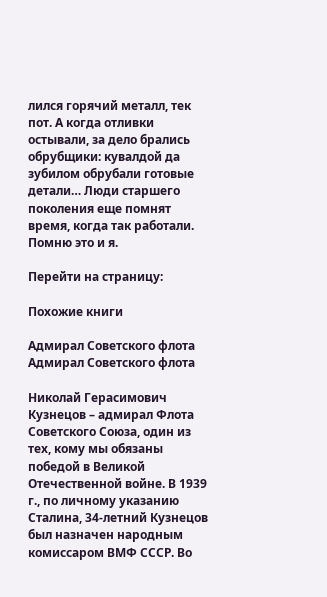лился горячий металл, тек пот. А когда отливки остывали, за дело брались обрубщики: кувалдой да зубилом обрубали готовые детали… Люди старшего поколения еще помнят время, когда так работали. Помню это и я.

Перейти на страницу:

Похожие книги

Адмирал Советского флота
Адмирал Советского флота

Николай Герасимович Кузнецов – адмирал Флота Советского Союза, один из тех, кому мы обязаны победой в Великой Отечественной войне. В 1939 г., по личному указанию Сталина, 34-летний Кузнецов был назначен народным комиссаром ВМФ СССР. Во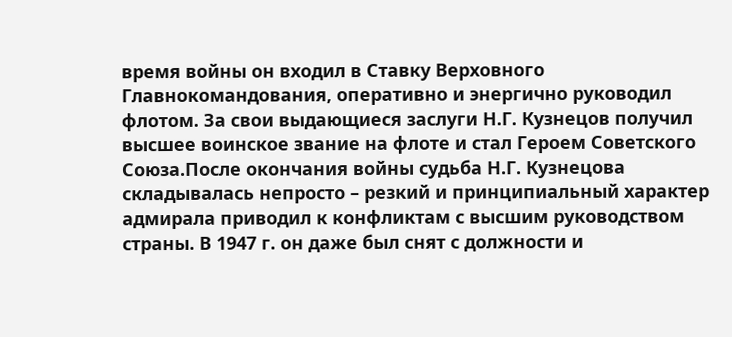время войны он входил в Ставку Верховного Главнокомандования, оперативно и энергично руководил флотом. За свои выдающиеся заслуги Н.Г. Кузнецов получил высшее воинское звание на флоте и стал Героем Советского Союза.После окончания войны судьба Н.Г. Кузнецова складывалась непросто – резкий и принципиальный характер адмирала приводил к конфликтам с высшим руководством страны. В 1947 г. он даже был снят с должности и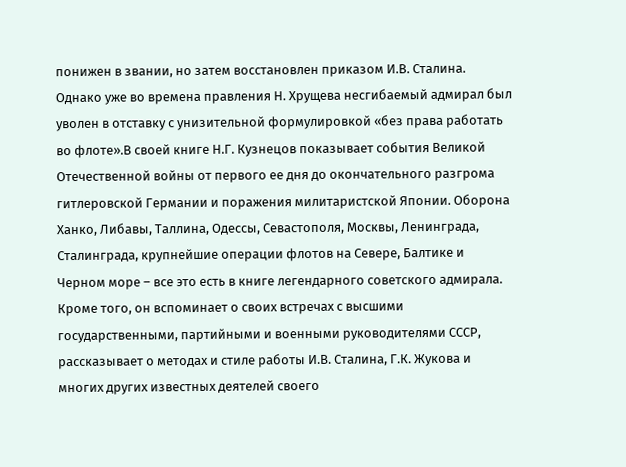понижен в звании, но затем восстановлен приказом И.В. Сталина. Однако уже во времена правления Н. Хрущева несгибаемый адмирал был уволен в отставку с унизительной формулировкой «без права работать во флоте».В своей книге Н.Г. Кузнецов показывает события Великой Отечественной войны от первого ее дня до окончательного разгрома гитлеровской Германии и поражения милитаристской Японии. Оборона Ханко, Либавы, Таллина, Одессы, Севастополя, Москвы, Ленинграда, Сталинграда, крупнейшие операции флотов на Севере, Балтике и Черном море – все это есть в книге легендарного советского адмирала. Кроме того, он вспоминает о своих встречах с высшими государственными, партийными и военными руководителями СССР, рассказывает о методах и стиле работы И.В. Сталина, Г.К. Жукова и многих других известных деятелей своего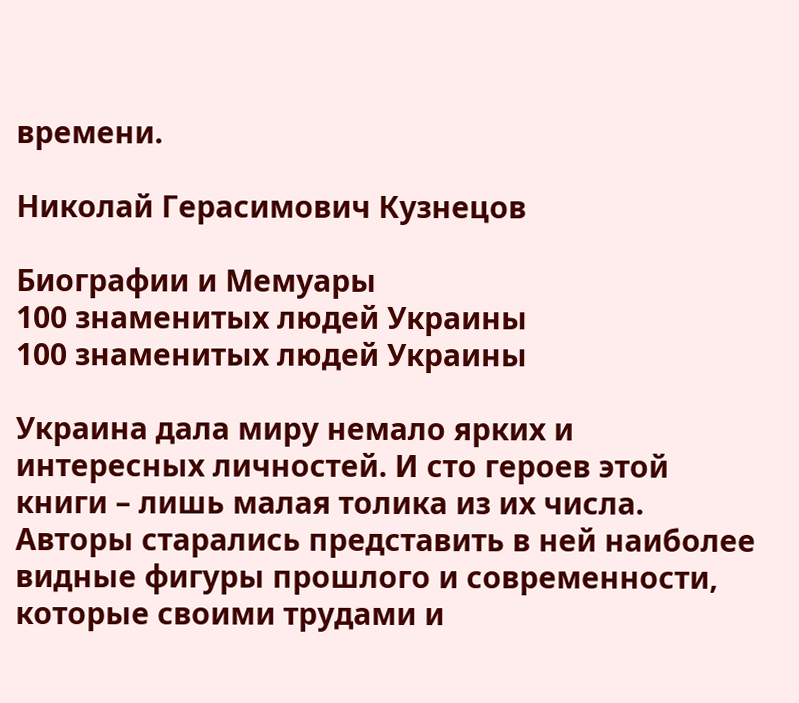времени.

Николай Герасимович Кузнецов

Биографии и Мемуары
100 знаменитых людей Украины
100 знаменитых людей Украины

Украина дала миру немало ярких и интересных личностей. И сто героев этой книги – лишь малая толика из их числа. Авторы старались представить в ней наиболее видные фигуры прошлого и современности, которые своими трудами и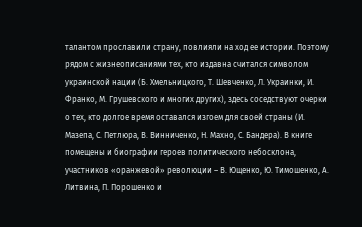талантом прославили страну, повлияли на ход ее истории. Поэтому рядом с жизнеописаниями тех, кто издавна считался символом украинской нации (Б. Хмельницкого, Т. Шевченко, Л. Украинки, И. Франко, М. Грушевского и многих других), здесь соседствуют очерки о тех, кто долгое время оставался изгоем для своей страны (И. Мазепа, С. Петлюра, В. Винниченко, Н. Махно, С. Бандера). В книге помещены и биографии героев политического небосклона, участников «оранжевой» революции – В. Ющенко, Ю. Тимошенко, А. Литвина, П. Порошенко и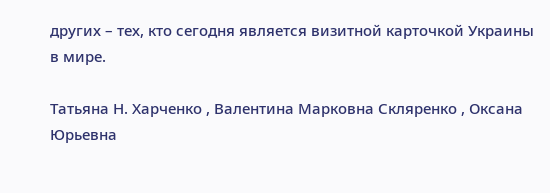других – тех, кто сегодня является визитной карточкой Украины в мире.

Татьяна Н. Харченко , Валентина Марковна Скляренко , Оксана Юрьевна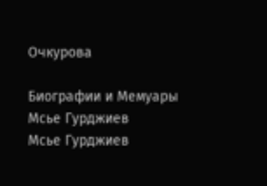Очкурова

Биографии и Мемуары
Мсье Гурджиев
Мсье Гурджиев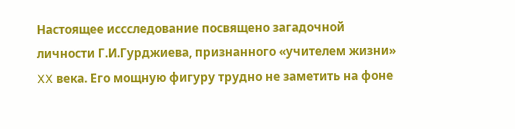Настоящее иссследование посвящено загадочной личности Г.И.Гурджиева, признанного «учителем жизни» XX века. Его мощную фигуру трудно не заметить на фоне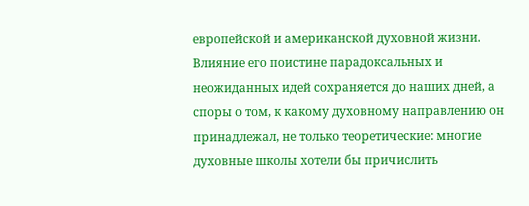европейской и американской духовной жизни. Влияние его поистине парадоксальных и неожиданных идей сохраняется до наших дней, а споры о том, к какому духовному направлению он принадлежал, не только теоретические: многие духовные школы хотели бы причислить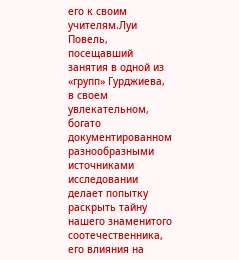его к своим учителям.Луи Повель, посещавший занятия в одной из «групп» Гурджиева, в своем увлекательном, богато документированном разнообразными источниками исследовании делает попытку раскрыть тайну нашего знаменитого соотечественника, его влияния на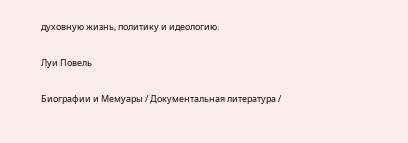духовную жизнь, политику и идеологию.

Луи Повель

Биографии и Мемуары / Документальная литература /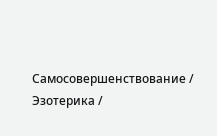Самосовершенствование / Эзотерика /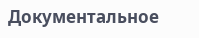Документальное